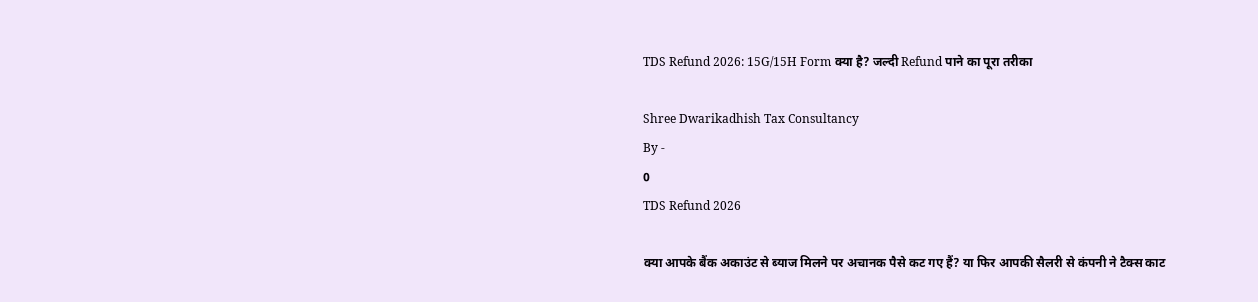TDS Refund 2026: 15G/15H Form क्या है? जल्दी Refund पाने का पूरा तरीका

Shree Dwarikadhish Tax Consultancy
By -
0
TDS Refund 2026

क्या आपके बैंक अकाउंट से ब्याज मिलने पर अचानक पैसे कट गए हैं? या फिर आपकी सैलरी से कंपनी ने टैक्स काट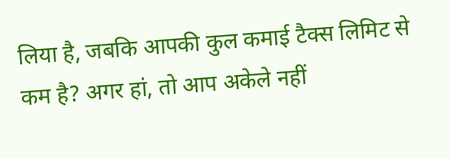लिया है, जबकि आपकी कुल कमाई टैक्स लिमिट से कम है? अगर हां, तो आप अकेले नहीं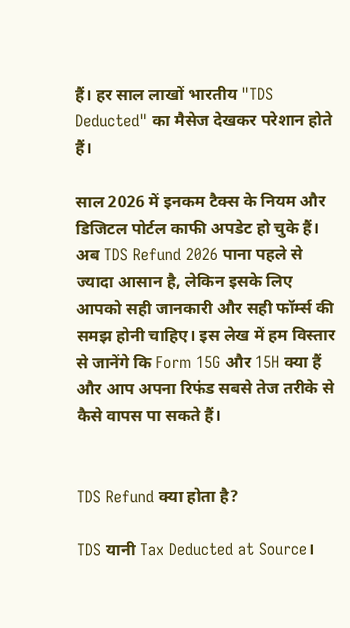हैं। हर साल लाखों भारतीय "TDS Deducted" का मैसेज देखकर परेशान होते हैं।

साल 2026 में इनकम टैक्स के नियम और डिजिटल पोर्टल काफी अपडेट हो चुके हैं। अब TDS Refund 2026 पाना पहले से ज्यादा आसान है, लेकिन इसके लिए आपको सही जानकारी और सही फॉर्म्स की समझ होनी चाहिए। इस लेख में हम विस्तार से जानेंगे कि Form 15G और 15H क्या हैं और आप अपना रिफंड सबसे तेज तरीके से कैसे वापस पा सकते हैं।


TDS Refund क्या होता है?

TDS यानी Tax Deducted at Source।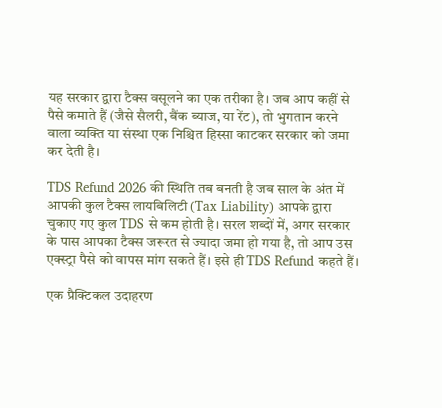यह सरकार द्वारा टैक्स वसूलने का एक तरीका है। जब आप कहीं से पैसे कमाते हैं (जैसे सैलरी, बैंक ब्याज, या रेंट), तो भुगतान करने वाला व्यक्ति या संस्था एक निश्चित हिस्सा काटकर सरकार को जमा कर देती है।

TDS Refund 2026 की स्थिति तब बनती है जब साल के अंत में आपकी कुल टैक्स लायबिलिटी (Tax Liability) आपके द्वारा चुकाए गए कुल TDS से कम होती है। सरल शब्दों में, अगर सरकार के पास आपका टैक्स जरूरत से ज्यादा जमा हो गया है, तो आप उस एक्स्ट्रा पैसे को वापस मांग सकते हैं। इसे ही TDS Refund कहते हैं।

एक प्रैक्टिकल उदाहरण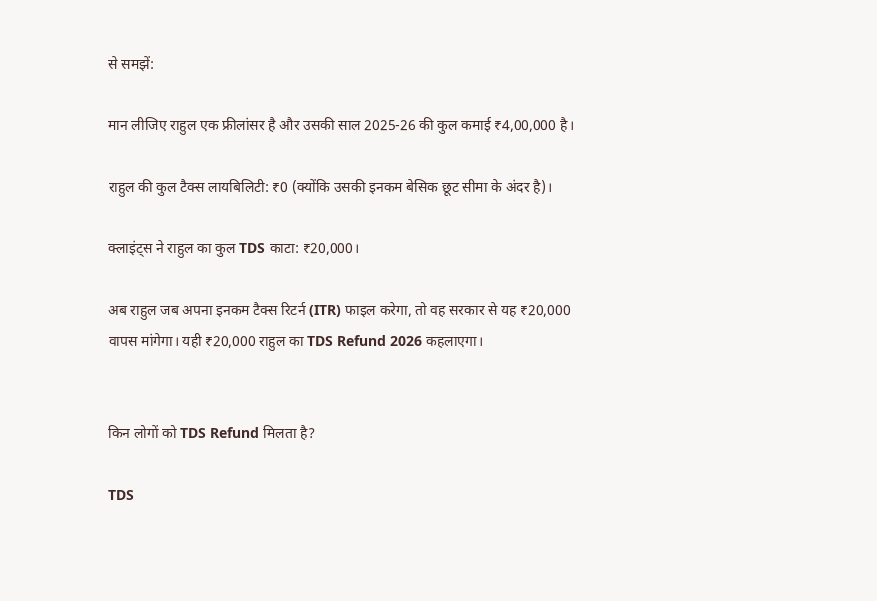से समझें:

मान लीजिए राहुल एक फ्रीलांसर है और उसकी साल 2025-26 की कुल कमाई ₹4,00,000 है।

राहुल की कुल टैक्स लायबिलिटी: ₹0 (क्योंकि उसकी इनकम बेसिक छूट सीमा के अंदर है)।

क्लाइंट्स ने राहुल का कुल TDS काटा: ₹20,000।

अब राहुल जब अपना इनकम टैक्स रिटर्न (ITR) फाइल करेगा, तो वह सरकार से यह ₹20,000 वापस मांगेगा। यही ₹20,000 राहुल का TDS Refund 2026 कहलाएगा।


किन लोगों को TDS Refund मिलता है?

TDS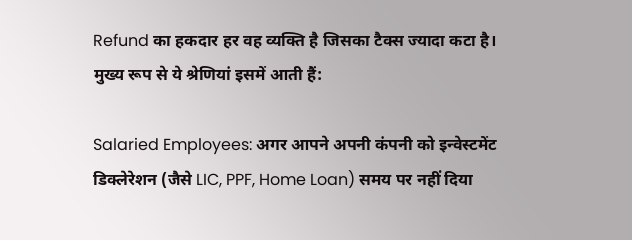Refund का हकदार हर वह व्यक्ति है जिसका टैक्स ज्यादा कटा है। मुख्य रूप से ये श्रेणियां इसमें आती हैं:

Salaried Employees: अगर आपने अपनी कंपनी को इन्वेस्टमेंट डिक्लेरेशन (जैसे LIC, PPF, Home Loan) समय पर नहीं दिया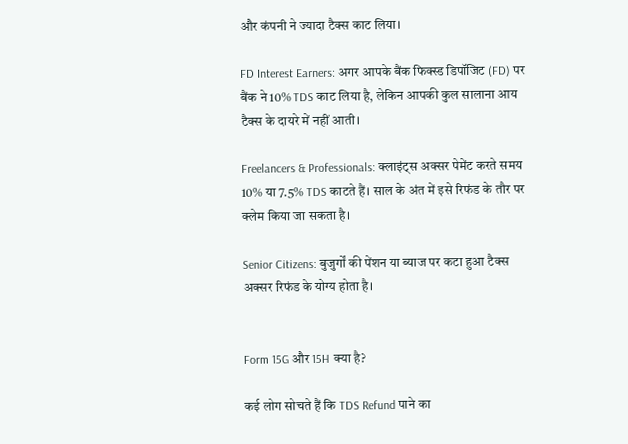और कंपनी ने ज्यादा टैक्स काट लिया।

FD Interest Earners: अगर आपके बैंक फिक्स्ड डिपॉजिट (FD) पर बैंक ने 10% TDS काट लिया है, लेकिन आपकी कुल सालाना आय टैक्स के दायरे में नहीं आती।

Freelancers & Professionals: क्लाइंट्स अक्सर पेमेंट करते समय 10% या 7.5% TDS काटते हैं। साल के अंत में इसे रिफंड के तौर पर क्लेम किया जा सकता है।

Senior Citizens: बुजुर्गों की पेंशन या ब्याज पर कटा हुआ टैक्स अक्सर रिफंड के योग्य होता है।


Form 15G और 15H क्या है?

कई लोग सोचते हैं कि TDS Refund पाने का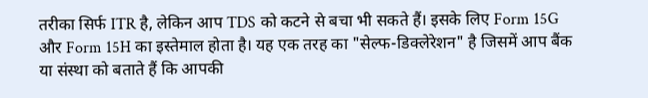तरीका सिर्फ ITR है, लेकिन आप TDS को कटने से बचा भी सकते हैं। इसके लिए Form 15G और Form 15H का इस्तेमाल होता है। यह एक तरह का "सेल्फ-डिक्लेरेशन" है जिसमें आप बैंक या संस्था को बताते हैं कि आपकी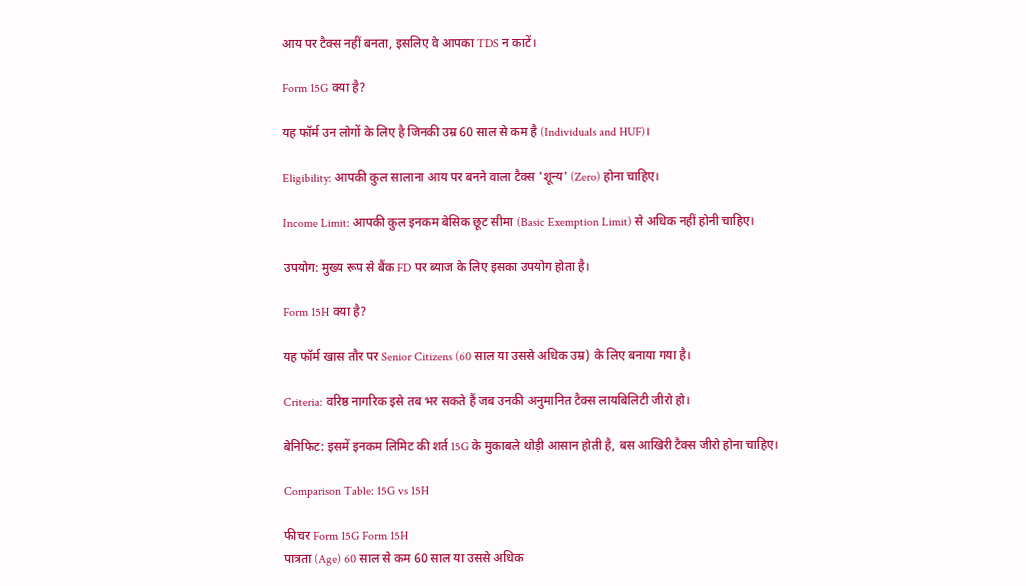आय पर टैक्स नहीं बनता, इसलिए वे आपका TDS न काटें।

Form 15G क्या है?

यह फॉर्म उन लोगों के लिए है जिनकी उम्र 60 साल से कम है (Individuals and HUF)।

Eligibility: आपकी कुल सालाना आय पर बनने वाला टैक्स 'शून्य' (Zero) होना चाहिए।

Income Limit: आपकी कुल इनकम बेसिक छूट सीमा (Basic Exemption Limit) से अधिक नहीं होनी चाहिए।

उपयोग: मुख्य रूप से बैंक FD पर ब्याज के लिए इसका उपयोग होता है।

Form 15H क्या है?

यह फॉर्म खास तौर पर Senior Citizens (60 साल या उससे अधिक उम्र) के लिए बनाया गया है।

Criteria: वरिष्ठ नागरिक इसे तब भर सकते हैं जब उनकी अनुमानित टैक्स लायबिलिटी जीरो हो।

बेनिफिट: इसमें इनकम लिमिट की शर्त 15G के मुकाबले थोड़ी आसान होती है, बस आखिरी टैक्स जीरो होना चाहिए।

Comparison Table: 15G vs 15H

फीचर Form 15G Form 15H
पात्रता (Age) 60 साल से कम 60 साल या उससे अधिक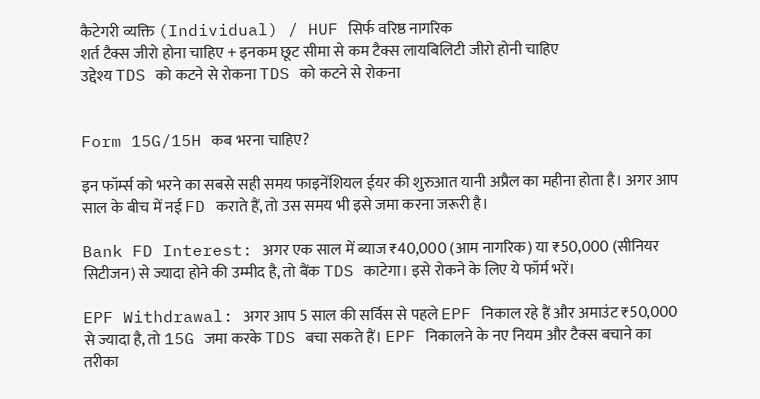कैटेगरी व्यक्ति (Individual) / HUF सिर्फ वरिष्ठ नागरिक
शर्त टैक्स जीरो होना चाहिए + इनकम छूट सीमा से कम टैक्स लायबिलिटी जीरो होनी चाहिए
उद्देश्य TDS को कटने से रोकना TDS को कटने से रोकना


Form 15G/15H कब भरना चाहिए?

इन फॉर्म्स को भरने का सबसे सही समय फाइनेंशियल ईयर की शुरुआत यानी अप्रैल का महीना होता है। अगर आप साल के बीच में नई FD कराते हैं, तो उस समय भी इसे जमा करना जरूरी है।

Bank FD Interest: अगर एक साल में ब्याज ₹40,000 (आम नागरिक) या ₹50,000 (सीनियर सिटीजन) से ज्यादा होने की उम्मीद है, तो बैंक TDS काटेगा। इसे रोकने के लिए ये फॉर्म भरें।

EPF Withdrawal: अगर आप 5 साल की सर्विस से पहले EPF निकाल रहे हैं और अमाउंट ₹50,000 से ज्यादा है, तो 15G जमा करके TDS बचा सकते हैं। EPF निकालने के नए नियम और टैक्स बचाने का तरीका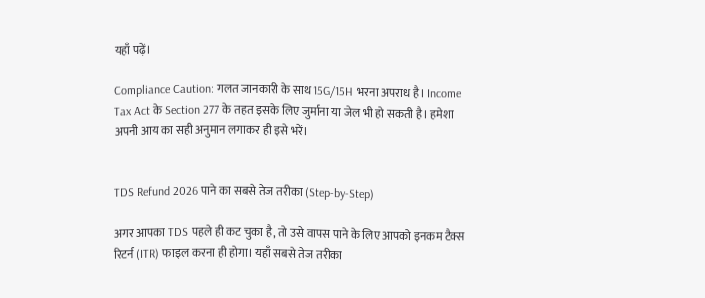यहाँ पढ़ें।

Compliance Caution: गलत जानकारी के साथ 15G/15H भरना अपराध है। Income Tax Act के Section 277 के तहत इसके लिए जुर्माना या जेल भी हो सकती है। हमेशा अपनी आय का सही अनुमान लगाकर ही इसे भरें।


TDS Refund 2026 पाने का सबसे तेज तरीका (Step-by-Step)

अगर आपका TDS पहले ही कट चुका है, तो उसे वापस पाने के लिए आपको इनकम टैक्स रिटर्न (ITR) फाइल करना ही होगा। यहाँ सबसे तेज तरीका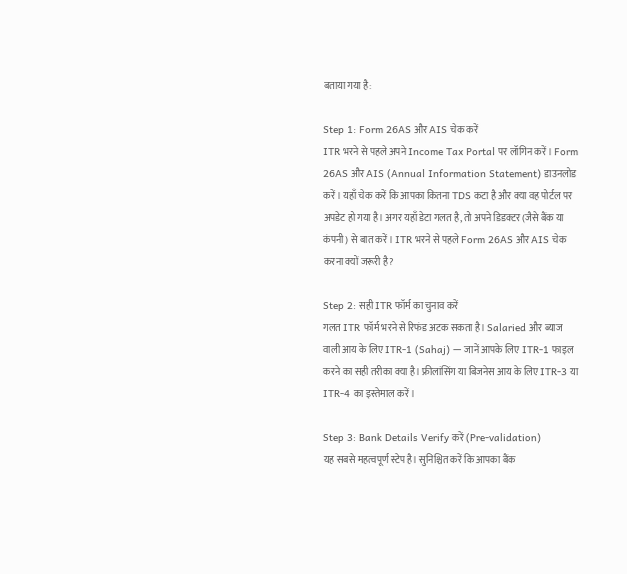बताया गया है:

Step 1: Form 26AS और AIS चेक करें
ITR भरने से पहले अपने Income Tax Portal पर लॉगिन करें। Form 26AS और AIS (Annual Information Statement) डाउनलोड करें। यहाँ चेक करें कि आपका कितना TDS कटा है और क्या वह पोर्टल पर अपडेट हो गया है। अगर यहाँ डेटा गलत है, तो अपने डिडक्टर (जैसे बैंक या कंपनी) से बात करें। ITR भरने से पहले Form 26AS और AIS चेक करना क्यों जरूरी है?

Step 2: सही ITR फॉर्म का चुनाव करें
गलत ITR फॉर्म भरने से रिफंड अटक सकता है। Salaried और ब्याज वाली आय के लिए ITR-1 (Sahaj) — जानें आपके लिए ITR-1 फाइल करने का सही तरीका क्या है। फ्रीलांसिंग या बिजनेस आय के लिए ITR-3 या ITR-4 का इस्तेमाल करें।

Step 3: Bank Details Verify करें (Pre-validation)
यह सबसे महत्वपूर्ण स्टेप है। सुनिश्चित करें कि आपका बैंक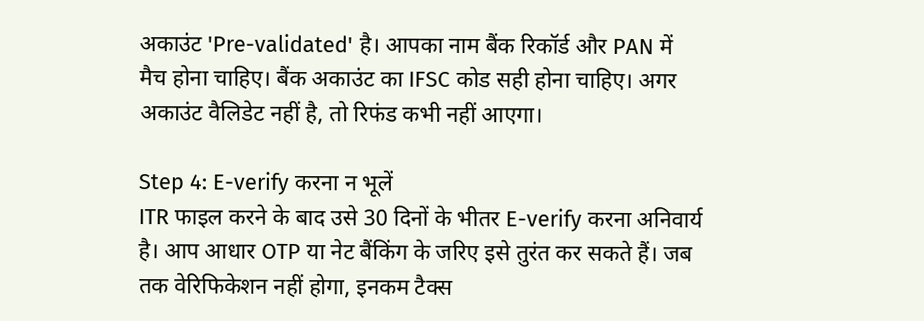अकाउंट 'Pre-validated' है। आपका नाम बैंक रिकॉर्ड और PAN में मैच होना चाहिए। बैंक अकाउंट का IFSC कोड सही होना चाहिए। अगर अकाउंट वैलिडेट नहीं है, तो रिफंड कभी नहीं आएगा।

Step 4: E-verify करना न भूलें
ITR फाइल करने के बाद उसे 30 दिनों के भीतर E-verify करना अनिवार्य है। आप आधार OTP या नेट बैंकिंग के जरिए इसे तुरंत कर सकते हैं। जब तक वेरिफिकेशन नहीं होगा, इनकम टैक्स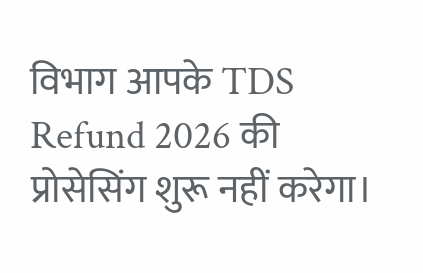विभाग आपके TDS Refund 2026 की प्रोसेसिंग शुरू नहीं करेगा।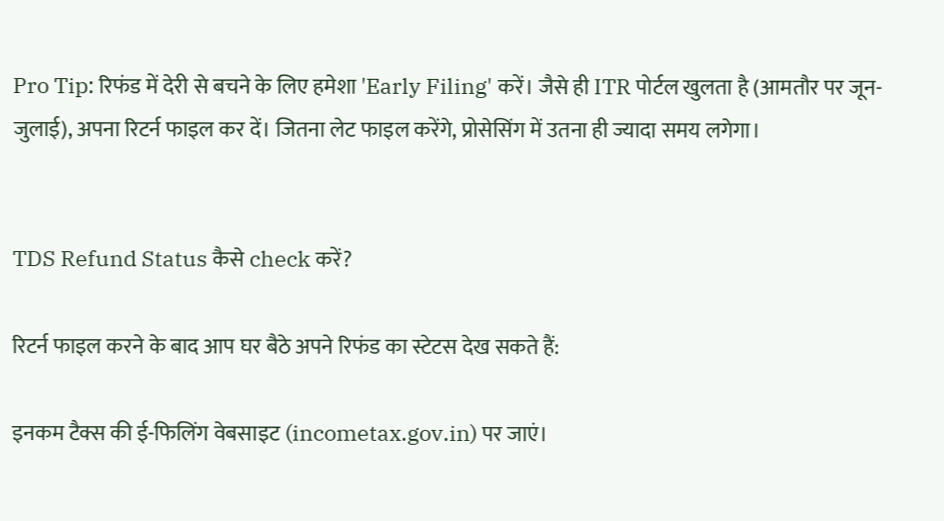Pro Tip: रिफंड में देरी से बचने के लिए हमेशा 'Early Filing' करें। जैसे ही ITR पोर्टल खुलता है (आमतौर पर जून-जुलाई), अपना रिटर्न फाइल कर दें। जितना लेट फाइल करेंगे, प्रोसेसिंग में उतना ही ज्यादा समय लगेगा।


TDS Refund Status कैसे check करें?

रिटर्न फाइल करने के बाद आप घर बैठे अपने रिफंड का स्टेटस देख सकते हैं:

इनकम टैक्स की ई-फिलिंग वेबसाइट (incometax.gov.in) पर जाएं।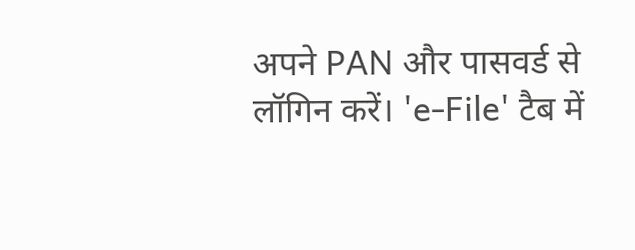अपने PAN और पासवर्ड से लॉगिन करें। 'e-File' टैब में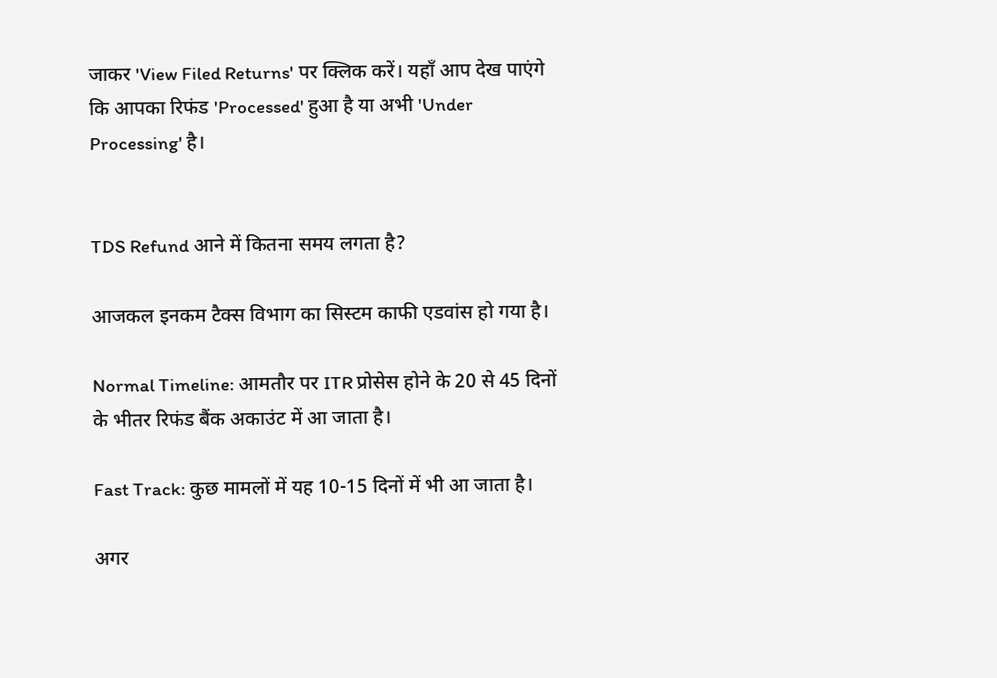जाकर 'View Filed Returns' पर क्लिक करें। यहाँ आप देख पाएंगे कि आपका रिफंड 'Processed' हुआ है या अभी 'Under Processing' है।


TDS Refund आने में कितना समय लगता है?

आजकल इनकम टैक्स विभाग का सिस्टम काफी एडवांस हो गया है।

Normal Timeline: आमतौर पर ITR प्रोसेस होने के 20 से 45 दिनों के भीतर रिफंड बैंक अकाउंट में आ जाता है।

Fast Track: कुछ मामलों में यह 10-15 दिनों में भी आ जाता है।

अगर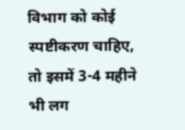विभाग को कोई स्पष्टीकरण चाहिए, तो इसमें 3-4 महीने भी लग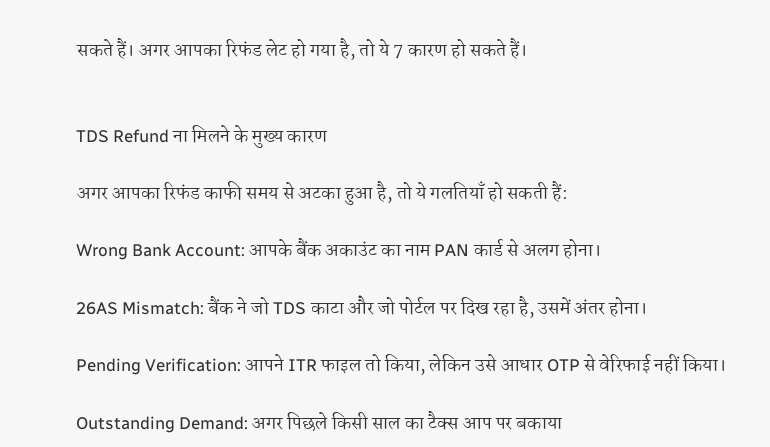सकते हैं। अगर आपका रिफंड लेट हो गया है, तो ये 7 कारण हो सकते हैं।


TDS Refund ना मिलने के मुख्य कारण

अगर आपका रिफंड काफी समय से अटका हुआ है, तो ये गलतियाँ हो सकती हैं:

Wrong Bank Account: आपके बैंक अकाउंट का नाम PAN कार्ड से अलग होना।

26AS Mismatch: बैंक ने जो TDS काटा और जो पोर्टल पर दिख रहा है, उसमें अंतर होना।

Pending Verification: आपने ITR फाइल तो किया, लेकिन उसे आधार OTP से वेरिफाई नहीं किया।

Outstanding Demand: अगर पिछले किसी साल का टैक्स आप पर बकाया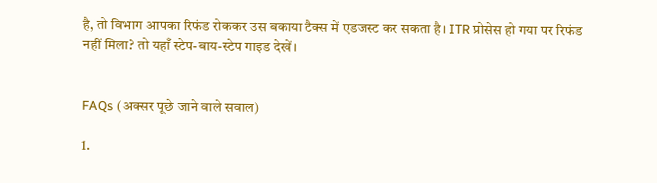है, तो विभाग आपका रिफंड रोककर उस बकाया टैक्स में एडजस्ट कर सकता है। ITR प्रोसेस हो गया पर रिफंड नहीं मिला? तो यहाँ स्टेप-बाय-स्टेप गाइड देखें।


FAQs (अक्सर पूछे जाने वाले सवाल)

1.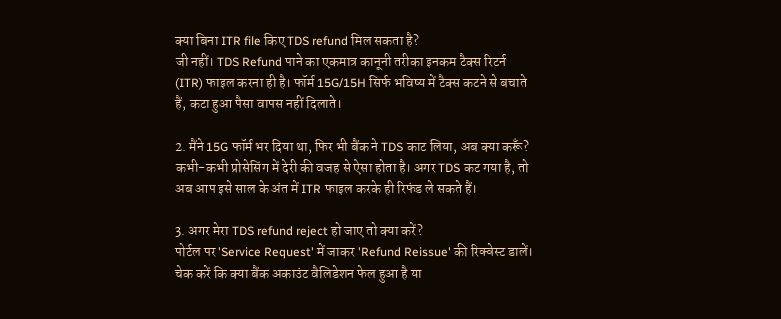क्या बिना ITR file किए TDS refund मिल सकता है?
जी नहीं। TDS Refund पाने का एकमात्र कानूनी तरीका इनकम टैक्स रिटर्न (ITR) फाइल करना ही है। फॉर्म 15G/15H सिर्फ भविष्य में टैक्स कटने से बचाते हैं, कटा हुआ पैसा वापस नहीं दिलाते।

2. मैंने 15G फॉर्म भर दिया था, फिर भी बैंक ने TDS काट लिया, अब क्या करूँ?
कभी-कभी प्रोसेसिंग में देरी की वजह से ऐसा होता है। अगर TDS कट गया है, तो अब आप इसे साल के अंत में ITR फाइल करके ही रिफंड ले सकते हैं।

3. अगर मेरा TDS refund reject हो जाए तो क्या करें?
पोर्टल पर 'Service Request' में जाकर 'Refund Reissue' की रिक्वेस्ट डालें। चेक करें कि क्या बैंक अकाउंट वैलिडेशन फेल हुआ है या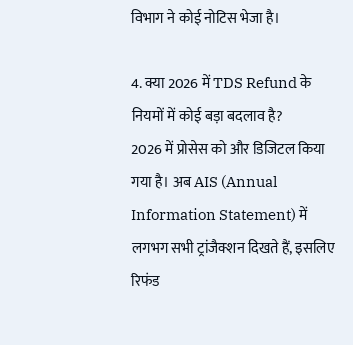विभाग ने कोई नोटिस भेजा है।

4. क्या 2026 में TDS Refund के नियमों में कोई बड़ा बदलाव है?
2026 में प्रोसेस को और डिजिटल किया गया है। अब AIS (Annual Information Statement) में लगभग सभी ट्रांजैक्शन दिखते हैं, इसलिए रिफंड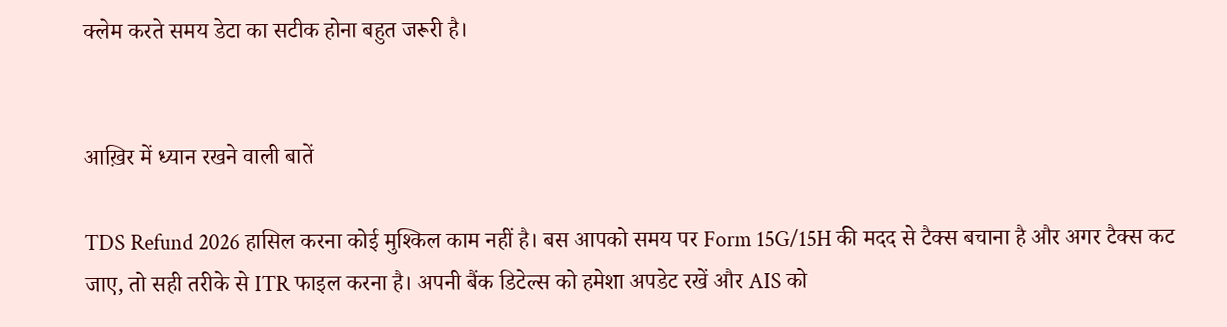क्लेम करते समय डेटा का सटीक होना बहुत जरूरी है।


आख़िर में ध्यान रखने वाली बातें

TDS Refund 2026 हासिल करना कोई मुश्किल काम नहीं है। बस आपको समय पर Form 15G/15H की मदद से टैक्स बचाना है और अगर टैक्स कट जाए, तो सही तरीके से ITR फाइल करना है। अपनी बैंक डिटेल्स को हमेशा अपडेट रखें और AIS को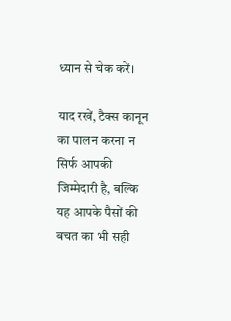ध्यान से चेक करें।

याद रखें, टैक्स कानून का पालन करना न सिर्फ आपकी जिम्मेदारी है, बल्कि यह आपके पैसों की बचत का भी सही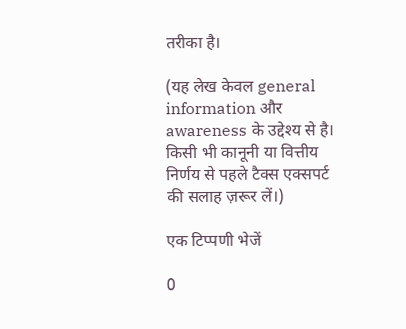तरीका है।

(यह लेख केवल general information और awareness के उद्देश्य से है। किसी भी कानूनी या वित्तीय निर्णय से पहले टैक्स एक्सपर्ट की सलाह ज़रूर लें।)

एक टिप्पणी भेजें

0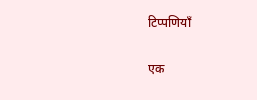टिप्पणियाँ

एक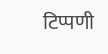टिप्पणी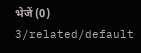भेजें (0)
3/related/default